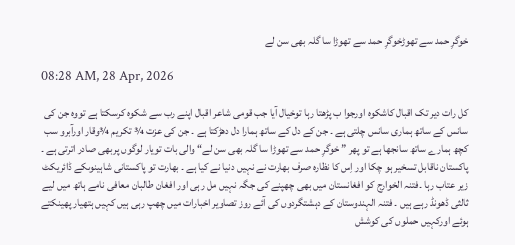خوگرِ حمد سے تھوڑخوگرِ حمد سے تھوڑا سا گلہ بھی سن لے

08:28 AM, 28 Apr, 2026

کل رات دیر تک اقبال کاشکوہ اورجوا ب پڑھتا رہا توخیال آیا جب قومی شاعر اقبال اپنے رب سے شکوہ کرسکتا ہے تووہ جن کی سانس کے ساتھ ہماری سانس چلتی ہے ۔ جن کے دل کے ساتھ ہمارا دل دھڑکتا ہے ۔ جن کی عزت ¾ تکریم ¾وقار اورآبرو سب کچھ ہمارے ساتھ سانجھا ہے تو پھر ” خوگرِ حمد سے تھوڑا سا گلہ بھی سن لے“ والی بات تویار لوگوں پربھی صادر اترتی ہے ۔ پاکستان ناقابل تسخیر ہو چکا اور اِس کا نظارہ صرف بھارت نے نہیں دنیا نے کیا ہے ۔ بھارت تو پاکستانی شاہینوںکے ڈائریکٹ زیر عتاب رہا ۔فتنہ الخوارج کو افغانستان میں بھی چھپنے کی جگہ نہیں مل رہی اور افغان طالبان معافی نامے ہاتھ میں لیے ثالثی ڈھونڈ رہے ہیں ۔ فتنہ الہندوستان کے دہشتگردوں کی آئے روز تصاویر اخبارات میں چھپ رہی ہیں کہیں ہتھیار پھینکتے ہوئے اورکہیں حملوں کی کوشش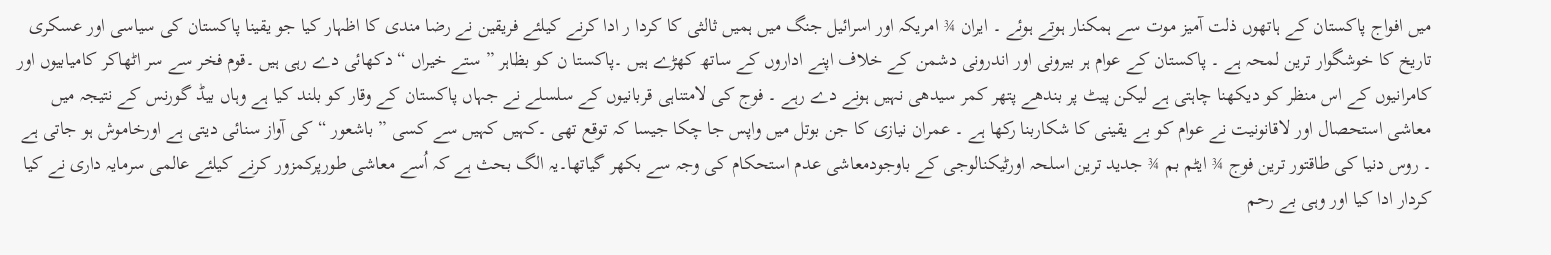میں افواج پاکستان کے ہاتھوں ذلت آمیز موت سے ہمکنار ہوتے ہوئے ۔ ایران ¾ امریکہ اور اسرائیل جنگ میں ہمیں ثالثی کا کردا ر ادا کرنے کیلئے فریقین نے رضا مندی کا اظہار کیا جو یقینا پاکستان کی سیاسی اور عسکری تاریخ کا خوشگوار ترین لمحہ ہے ۔ پاکستان کے عوام ہر بیرونی اور اندرونی دشمن کے خلاف اپنے اداروں کے ساتھ کھڑے ہیں ۔پاکستا ن کو بظاہر ” ستے خیراں “ دکھائی دے رہی ہیں ۔قوم فخر سے سر اٹھاکر کامیابیوں اور کامرانیوں کے اس منظر کو دیکھنا چاہتی ہے لیکن پیٹ پر بندھے پتھر کمر سیدھی نہیں ہونے دے رہے ۔ فوج کی لامتناہی قربانیوں کے سلسلے نے جہاں پاکستان کے وقار کو بلند کیا ہے وہاں بیڈ گورنس کے نتیجہ میں معاشی استحصال اور لاقانونیت نے عوام کو بے یقینی کا شکاربنا رکھا ہے ۔ عمران نیازی کا جن بوتل میں واپس جا چکا جیسا کہ توقع تھی ۔کہیں کہیں سے کسی ” باشعور “ کی آواز سنائی دیتی ہے اورخاموش ہو جاتی ہے ۔ روس دنیا کی طاقتور ترین فوج ¾ ایٹم بم ¾ جدید ترین اسلحہ اورٹیکنالوجی کے باوجودمعاشی عدم استحکام کی وجہ سے بکھر گیاتھا۔یہ الگ بحث ہے کہ اُسے معاشی طورپرکمزور کرنے کیلئے عالمی سرمایہ داری نے کیا کردار ادا کیا اور وہی بے رحم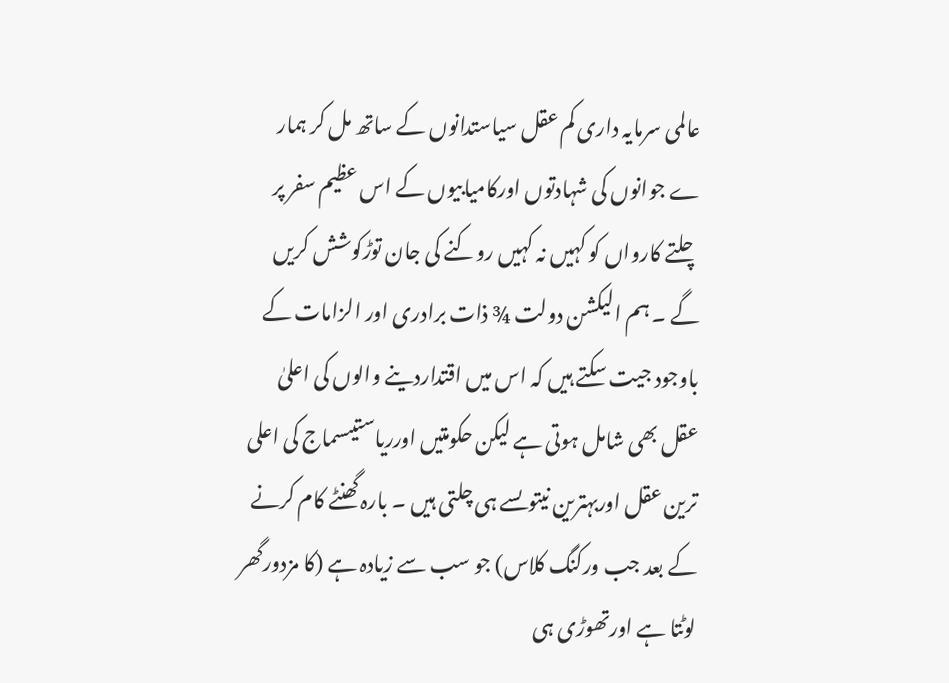عالمی سرمایہ داری کم عقل سیاستدانوں کے ساتھ مل کر ہمار ے جوانوں کی شہادتوں اورکامیابیوں کے اس عظیم سفر پر چلتے کارواں کو کہیں نہ کہیں روکنے کی جان توڑکوشش کریں گے ۔ ہم الیکشن دولت ¾ ذات برادری اور الزامات کے باوجود جیت سکتے ہیں کہ اس میں اقتداردینے والوں کی اعلیٰ عقل بھی شامل ہوتی ہے لیکن حکومتیں اورریاستیںسماج کی اعلی ترین عقل اوربہترین نیتوںسے ہی چلتی ہیں ۔ بارہ گھنٹے کام کرنے کے بعد جب ورکنگ کلاس) جو سب سے زیادہ ہے (کا مزدورگھر لوٹتا ہے اورتھوڑی ہی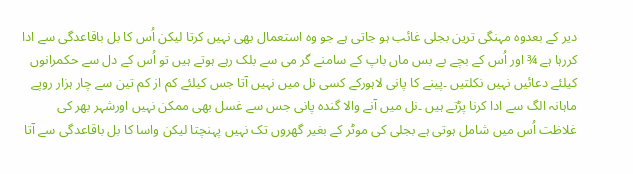دیر کے بعدوہ مہنگی ترین بجلی غائب ہو جاتی ہے جو وہ استعمال بھی نہیں کرتا لیکن اُس کا بل باقاعدگی سے ادا کررہا ہے ¾ اور اُس کے بچے بے بس ماں باپ کے سامنے گر می سے بلک رہے ہوتے ہیں تو اُس کے دل سے حکمرانوں کیلئے دعائیں نہیں نکلتیں ۔پینے کا پانی لاہورکے کسی نل میں نہیں آتا جس کیلئے کم از کم تین سے چار ہزار روپے ماہانہ الگ سے ادا کرنا پڑتے ہیں ۔نل میں آنے والا گندہ پانی جس سے غسل بھی ممکن نہیں اورشہر بھر کی غلاظت اُس میں شامل ہوتی ہے بجلی کی موٹر کے بغیر گھروں تک نہیں پہنچتا لیکن واسا کا بل باقاعدگی سے آتا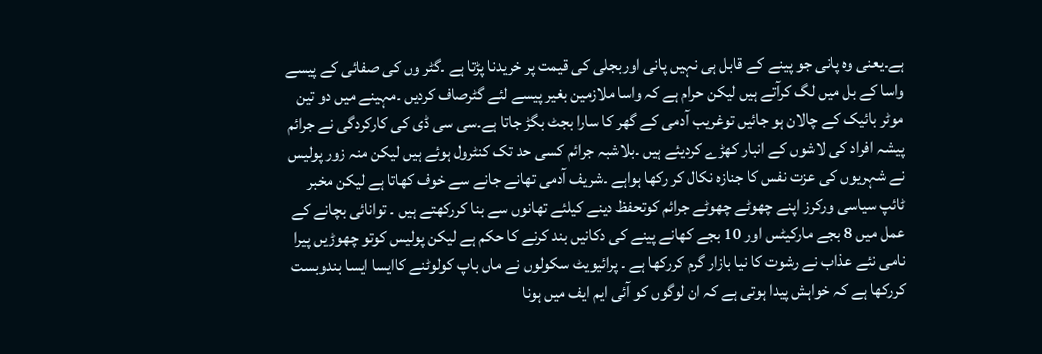ہے۔یعنی وہ پانی جو پینے کے قابل ہی نہیں پانی اوربجلی کی قیمت پر خریدنا پڑتا ہے ۔گٹر وں کی صفائی کے پیسے واسا کے بل میں لگ کرآتے ہیں لیکن حرام ہے کہ واسا ملازمین بغیر پیسے لئے گٹرصاف کردیں ۔مہینے میں دو تین موٹر بائیک کے چالان ہو جائیں توغریب آدمی کے گھر کا سارا بجٹ بگڑ جاتا ہے۔سی سی ڈی کی کارکردگی نے جرائم پیشہ افراد کی لاشوں کے انبار کھڑے کردیئے ہیں ۔بلاشبہ جرائم کسی حد تک کنٹرول ہوئے ہیں لیکن منہ زور پولیس نے شہریوں کی عزت نفس کا جنازہ نکال کر رکھا ہواہے ۔شریف آدمی تھانے جانے سے خوف کھاتا ہے لیکن مخبر ٹائپ سیاسی ورکرز اپنے چھوٹے چھوٹے جرائم کوتحفظ دینے کیلئے تھانوں سے بنا کررکھتے ہیں ۔ توانائی بچانے کے عمل میں 8 بجے مارکیٹس اور 10 بجے کھانے پینے کی دکانیں بند کرنے کا حکم ہے لیکن پولیس کوتو چھوڑیں پیرا نامی نئے عذاب نے رشوت کا نیا بازار گرم کررکھا ہے ۔ پرائیویٹ سکولوں نے ماں باپ کولوٹنے کاایسا ایسا بندوبست کررکھا ہے کہ خواہش پیدا ہوتی ہے کہ ان لوگوں کو آئی ایم ایف میں ہونا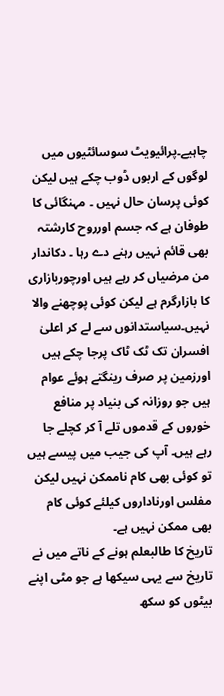چاہیے۔پرائیویٹ سوسائٹیوں میں لوگوں کے اربوں ڈوب چکے ہیں لیکن کوئی پرسان حال نہیں ۔ مہنگائی کا طوفان ہے کہ جسم اورروح کارشتہ بھی قائم نہیں رہنے دے رہا ۔ دکاندار من مرضیاں کر رہے ہیں اورچوربازاری کا بازارگرم ہے لیکن کوئی پوچھنے والا نہیں۔سیاستدانوں سے لے کر اعلیٰ افسران تک ٹک ٹاک پرجا چکے ہیں اورزمین پر صرف رینگتے ہوئے عوام ہیں جو روزانہ کی بنیاد پر منافع خوروں کے قدموں تلے آ کر کچلے جا رہے ہیں۔ آپ کی جیب میں پیسے ہیں تو کوئی بھی کام ناممکن نہیں لیکن مفلس اورناداروں کیلئے کوئی کام بھی ممکن نہیں ہے۔
تاریخ کا طالبعلم ہونے کے ناتے میں نے تاریخ سے یہی سیکھا ہے جو مٹی اپنے بیٹوں کو سکھ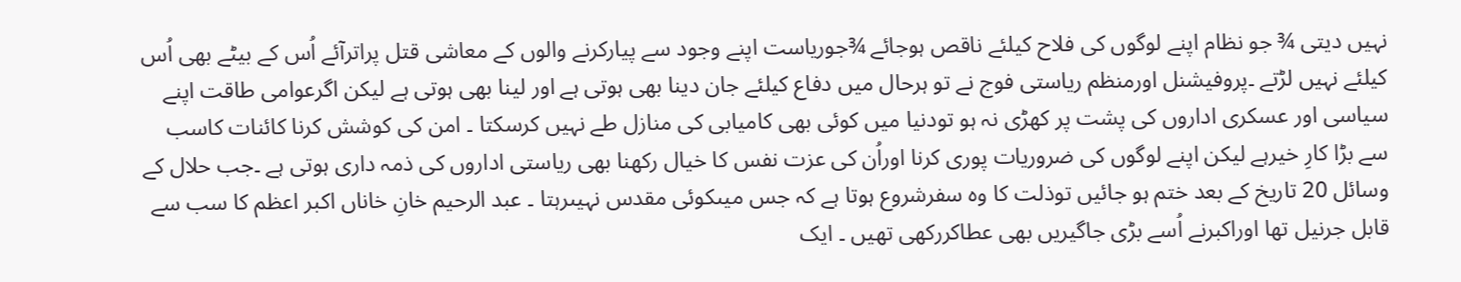نہیں دیتی ¾ جو نظام اپنے لوگوں کی فلاح کیلئے ناقص ہوجائے ¾جوریاست اپنے وجود سے پیارکرنے والوں کے معاشی قتل پراترآئے اُس کے بیٹے بھی اُس کیلئے نہیں لڑتے ۔پروفیشنل اورمنظم ریاستی فوج نے تو ہرحال میں دفاع کیلئے جان دینا بھی ہوتی ہے اور لینا بھی ہوتی ہے لیکن اگرعوامی طاقت اپنے سیاسی اور عسکری اداروں کی پشت پر کھڑی نہ ہو تودنیا میں کوئی بھی کامیابی کی منازل طے نہیں کرسکتا ۔ امن کی کوشش کرنا کائنات کاسب سے بڑا کارِ خیرہے لیکن اپنے لوگوں کی ضروریات پوری کرنا اوراُن کی عزت نفس کا خیال رکھنا بھی ریاستی اداروں کی ذمہ داری ہوتی ہے ۔جب حلال کے وسائل 20 تاریخ کے بعد ختم ہو جائیں توذلت کا وہ سفرشروع ہوتا ہے کہ جس میںکوئی مقدس نہیںرہتا ۔ عبد الرحیم خانِ خاناں اکبر اعظم کا سب سے قابل جرنیل تھا اوراکبرنے اُسے بڑی جاگیریں بھی عطاکررکھی تھیں ۔ ایک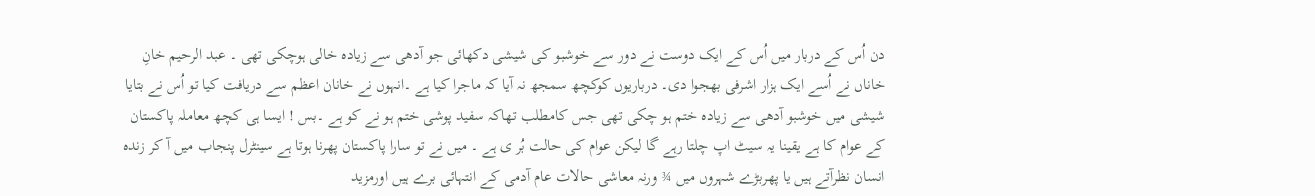دن اُس کے دربار میں اُس کے ایک دوست نے دور سے خوشبو کی شیشی دکھائی جو آدھی سے زیادہ خالی ہوچکی تھی ۔ عبد الرحیم خانِ خاناں نے اُسے ایک ہزار اشرفی بھجوا دی۔ درباریوں کوکچھ سمجھ نہ آیا کہ ماجرا کیا ہے ۔انہوں نے خانان اعظم سے دریافت کیا تو اُس نے بتایا شیشی میں خوشبو آدھی سے زیادہ ختم ہو چکی تھی جس کامطلب تھاکہ سفید پوشی ختم ہو نے کو ہے ۔بس ! ایسا ہی کچھ معاملہ پاکستان کے عوام کا ہے یقینا یہ سیٹ اپ چلتا رہے گا لیکن عوام کی حالت بُر ی ہے ۔ میں نے تو سارا پاکستان پھرنا ہوتا ہے سینٹرل پنجاب میں آ کر زندہ انسان نظرآتے ہیں یا پھربڑے شہروں میں ¾ ورنہ معاشی حالات عام آدمی کے انتہائی برے ہیں اورمزید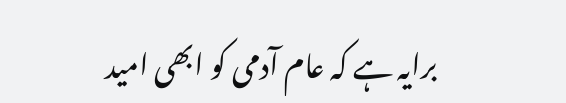برایہ ہے کہ عام آدمی کو ابھی امید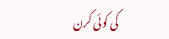کی کوئی کرن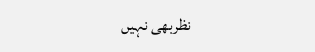نظربھی نہیں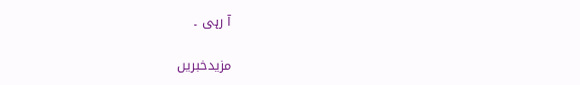آ رہی ۔

مزیدخبریں